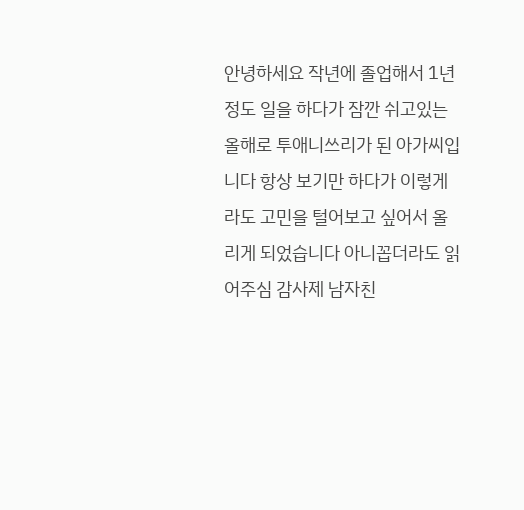안녕하세요 작년에 졸업해서 1년정도 일을 하다가 잠깐 쉬고있는 올해로 투애니쓰리가 된 아가씨입니다 항상 보기만 하다가 이렇게라도 고민을 털어보고 싶어서 올리게 되었습니다 아니꼽더라도 읽어주심 감사제 남자친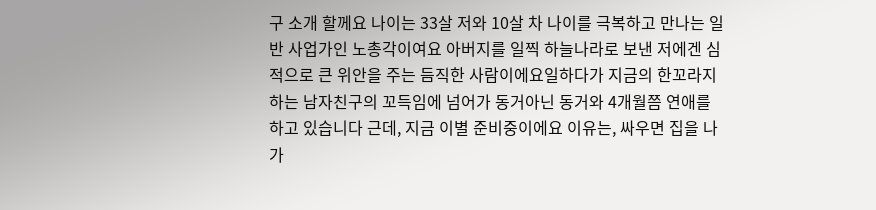구 소개 할께요 나이는 33살 저와 10살 차 나이를 극복하고 만나는 일반 사업가인 노총각이여요 아버지를 일찍 하늘나라로 보낸 저에겐 심적으로 큰 위안을 주는 듬직한 사람이에요일하다가 지금의 한꼬라지 하는 남자친구의 꼬득임에 넘어가 동거아닌 동거와 4개월쯤 연애를 하고 있습니다 근데, 지금 이별 준비중이에요 이유는, 싸우면 집을 나가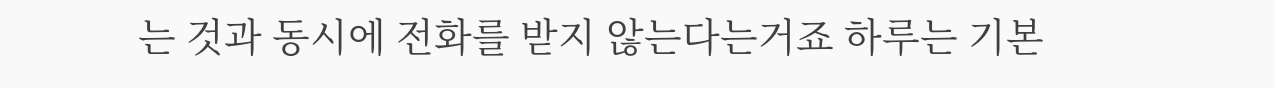는 것과 동시에 전화를 받지 않는다는거죠 하루는 기본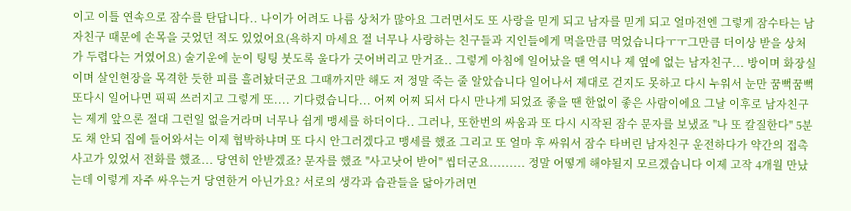이고 이틀 연속으로 잠수를 탄답니다.. 나이가 어려도 나름 상처가 많아요 그러면서도 또 사랑을 믿게 되고 남자를 믿게 되고 얼마전엔 그렇게 잠수타는 남자친구 때문에 손목을 긋었던 적도 있었어요(욕하지 마세요 절 너무나 사랑하는 친구들과 지인들에게 먹을만큼 먹었습니다ㅜㅜ그만큼 더이상 받을 상처가 두렵다는 거였어요) 술기운에 눈이 팅팅 붓도록 울다가 긋어버리고 만거죠.. 그렇게 아침에 일어났을 땐 역시나 제 옆에 없는 남자친구... 방이며 화장실이며 살인현장을 목격한 듯한 피를 흘려놨더군요 그때까지만 해도 저 정말 죽는 줄 알았습니다 일어나서 제대로 걷지도 못하고 다시 누워서 눈만 꿈뻑꿈뻑 또다시 일어나면 픽픽 쓰러지고 그렇게 또.... 기다렸습니다... 어찌 어찌 되서 다시 만나게 되었죠 좋을 땐 한없이 좋은 사람이에요 그날 이후로 남자친구는 제게 앞으론 절대 그런일 없을거라며 너무나 쉽게 맹세를 하더이다.. 그러나, 또한번의 싸움과 또 다시 시작된 잠수 문자를 보냈죠 "나 또 칼질한다" 5분도 채 안되 집에 들어와서는 이제 협박하냐며 또 다시 안그러겠다고 맹세를 했죠 그리고 또 얼마 후 싸워서 잠수 타버린 남자친구 운전하다가 약간의 접촉 사고가 있었서 전화를 했죠... 당연히 안받겠죠? 문자를 했죠 "사고낫어 받어" 씹더군요......... 정말 어떻게 해야될지 모르겠습니다 이제 고작 4개월 만났는데 이렇게 자주 싸우는거 당연한거 아닌가요? 서로의 생각과 습관들을 닮아가려면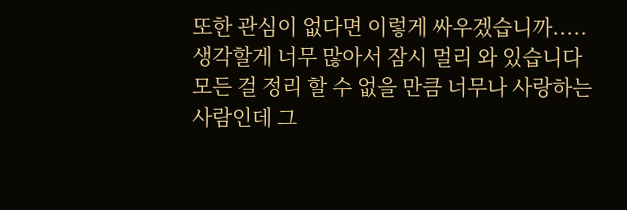또한 관심이 없다면 이렇게 싸우겠습니까..... 생각할게 너무 많아서 잠시 멀리 와 있습니다 모든 걸 정리 할 수 없을 만큼 너무나 사랑하는 사람인데 그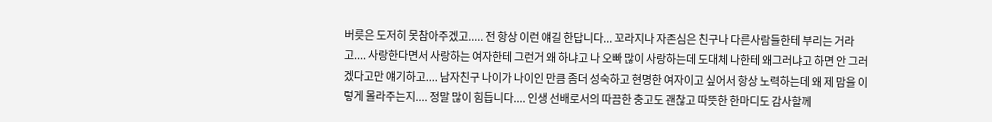버릇은 도저히 못참아주겠고..... 전 항상 이런 얘길 한답니다... 꼬라지나 자존심은 친구나 다른사람들한테 부리는 거라고.... 사랑한다면서 사랑하는 여자한테 그런거 왜 하냐고 나 오빠 많이 사랑하는데 도대체 나한테 왜그러냐고 하면 안 그러겠다고만 얘기하고.... 남자친구 나이가 나이인 만큼 좀더 성숙하고 현명한 여자이고 싶어서 항상 노력하는데 왜 제 맘을 이렇게 몰라주는지.... 정말 많이 힘듭니다.... 인생 선배로서의 따끔한 충고도 괜찮고 따뜻한 한마디도 감사할께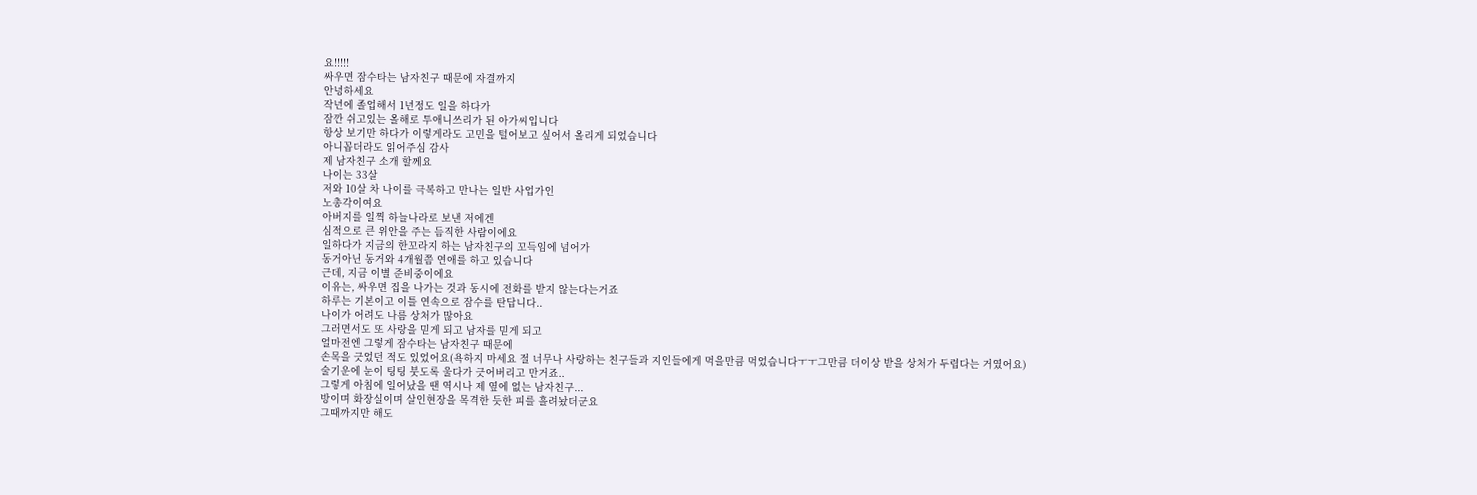요!!!!!
싸우면 잠수타는 남자친구 때문에 자결까지
안녕하세요
작년에 졸업해서 1년정도 일을 하다가
잠깐 쉬고있는 올해로 투애니쓰리가 된 아가씨입니다
항상 보기만 하다가 이렇게라도 고민을 털어보고 싶어서 올리게 되었습니다
아니꼽더라도 읽어주심 감사
제 남자친구 소개 할께요
나이는 33살
저와 10살 차 나이를 극복하고 만나는 일반 사업가인
노총각이여요
아버지를 일찍 하늘나라로 보낸 저에겐
심적으로 큰 위안을 주는 듬직한 사람이에요
일하다가 지금의 한꼬라지 하는 남자친구의 꼬득임에 넘어가
동거아닌 동거와 4개월쯤 연애를 하고 있습니다
근데, 지금 이별 준비중이에요
이유는, 싸우면 집을 나가는 것과 동시에 전화를 받지 않는다는거죠
하루는 기본이고 이틀 연속으로 잠수를 탄답니다..
나이가 어려도 나름 상처가 많아요
그러면서도 또 사랑을 믿게 되고 남자를 믿게 되고
얼마전엔 그렇게 잠수타는 남자친구 때문에
손목을 긋었던 적도 있었어요(욕하지 마세요 절 너무나 사랑하는 친구들과 지인들에게 먹을만큼 먹었습니다ㅜㅜ그만큼 더이상 받을 상처가 두렵다는 거였어요)
술기운에 눈이 팅팅 붓도록 울다가 긋어버리고 만거죠..
그렇게 아침에 일어났을 땐 역시나 제 옆에 없는 남자친구...
방이며 화장실이며 살인현장을 목격한 듯한 피를 흘려놨더군요
그때까지만 해도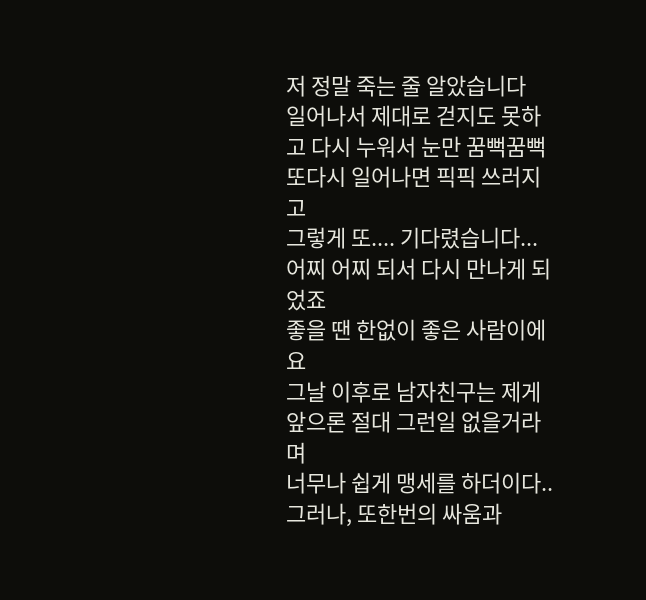저 정말 죽는 줄 알았습니다
일어나서 제대로 걷지도 못하고 다시 누워서 눈만 꿈뻑꿈뻑
또다시 일어나면 픽픽 쓰러지고
그렇게 또.... 기다렸습니다...
어찌 어찌 되서 다시 만나게 되었죠
좋을 땐 한없이 좋은 사람이에요
그날 이후로 남자친구는 제게 앞으론 절대 그런일 없을거라며
너무나 쉽게 맹세를 하더이다..
그러나, 또한번의 싸움과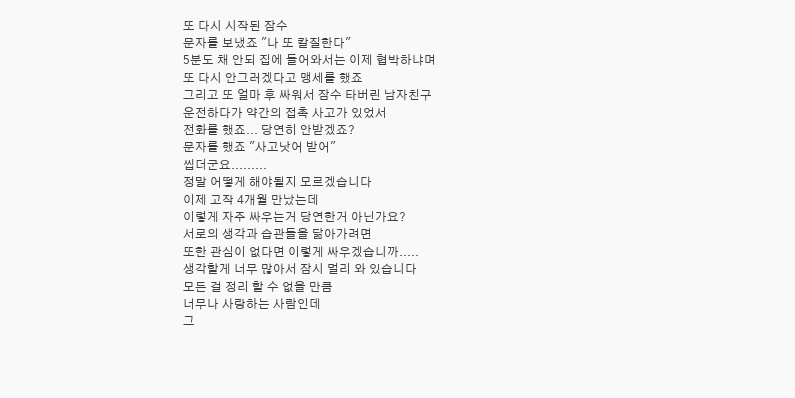또 다시 시작된 잠수
문자를 보냈죠 "나 또 칼질한다"
5분도 채 안되 집에 들어와서는 이제 협박하냐며
또 다시 안그러겠다고 맹세를 했죠
그리고 또 얼마 후 싸워서 잠수 타버린 남자친구
운전하다가 약간의 접촉 사고가 있었서
전화를 했죠... 당연히 안받겠죠?
문자를 했죠 "사고낫어 받어"
씹더군요.........
정말 어떻게 해야될지 모르겠습니다
이제 고작 4개월 만났는데
이렇게 자주 싸우는거 당연한거 아닌가요?
서로의 생각과 습관들을 닮아가려면
또한 관심이 없다면 이렇게 싸우겠습니까.....
생각할게 너무 많아서 잠시 멀리 와 있습니다
모든 걸 정리 할 수 없을 만큼
너무나 사랑하는 사람인데
그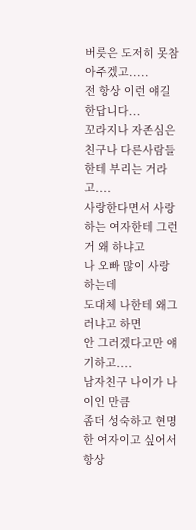버릇은 도저히 못참아주겠고.....
전 항상 이런 얘길 한답니다...
꼬라지나 자존심은 친구나 다른사람들한테 부리는 거라고....
사랑한다면서 사랑하는 여자한테 그런거 왜 하냐고
나 오빠 많이 사랑하는데
도대체 나한테 왜그러냐고 하면
안 그러겠다고만 얘기하고....
남자친구 나이가 나이인 만큼
좀더 성숙하고 현명한 여자이고 싶어서
항상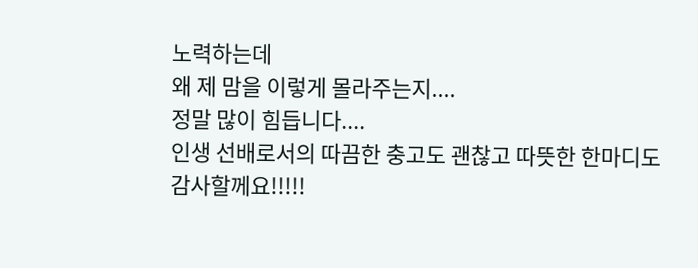노력하는데
왜 제 맘을 이렇게 몰라주는지....
정말 많이 힘듭니다....
인생 선배로서의 따끔한 충고도 괜찮고 따뜻한 한마디도 감사할께요!!!!!